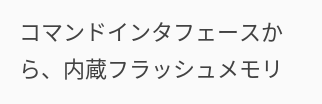コマンドインタフェースから、内蔵フラッシュメモリ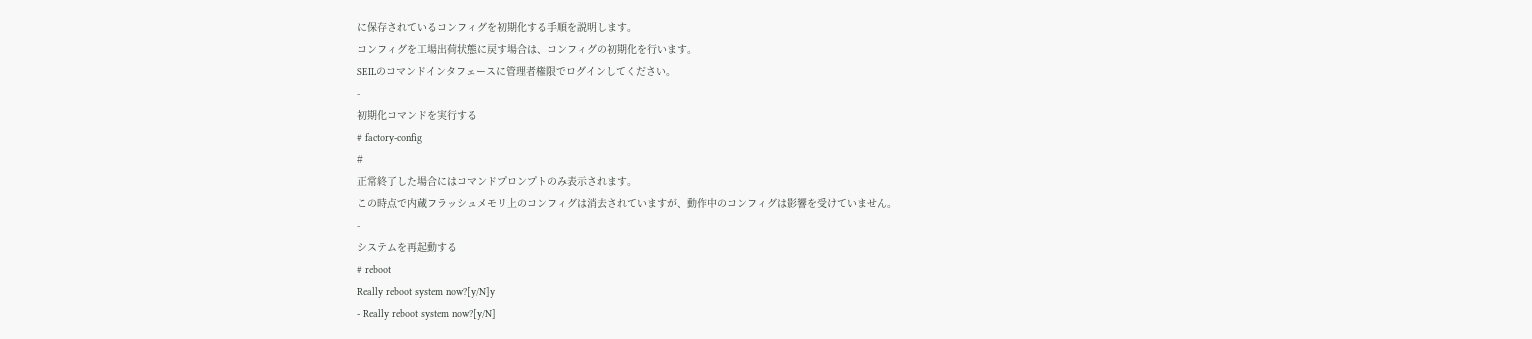に保存されているコンフィグを初期化する手順を説明します。
コンフィグを工場出荷状態に戻す場合は、コンフィグの初期化を行います。
SEILのコマンドインタフェースに管理者権限でログインしてください。
-
初期化コマンドを実行する
# factory-config
#
正常終了した場合にはコマンドプロンプトのみ表示されます。
この時点で内蔵フラッシュメモリ上のコンフィグは消去されていますが、動作中のコンフィグは影響を受けていません。
-
システムを再起動する
# reboot
Really reboot system now?[y/N]y
- Really reboot system now?[y/N]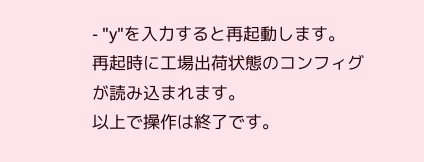- "y"を入力すると再起動します。
再起時に工場出荷状態のコンフィグが読み込まれます。
以上で操作は終了です。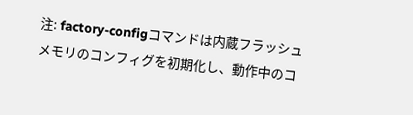注: factory-configコマンドは内蔵フラッシュメモリのコンフィグを初期化し、動作中のコ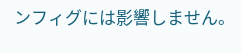ンフィグには影響しません。